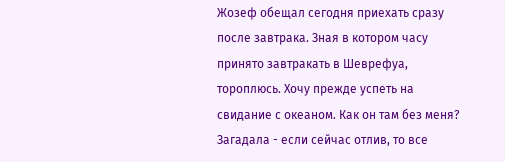Жозеф обещал сегодня приехать сразу после завтрака. Зная в котором часу принято завтракать в Шеврефуа, тороплюсь. Хочу прежде успеть на свидание с океаном. Как он там без меня? Загадала - если сейчас отлив, то все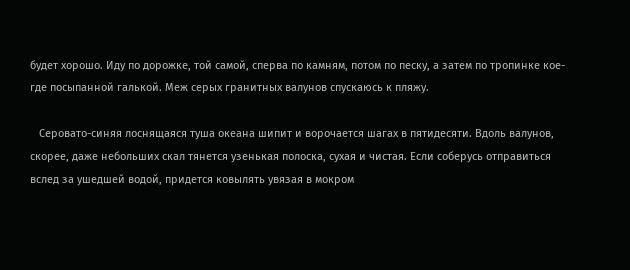будет хорошо. Иду по дорожке, той самой, сперва по камням, потом по песку, а затем по тропинке кое-где посыпанной галькой. Меж серых гранитных валунов спускаюсь к пляжу.

   Серовато-синяя лоснящаяся туша океана шипит и ворочается шагах в пятидесяти. Вдоль валунов, скорее, даже небольших скал тянется узенькая полоска, сухая и чистая. Если соберусь отправиться вслед за ушедшей водой, придется ковылять увязая в мокром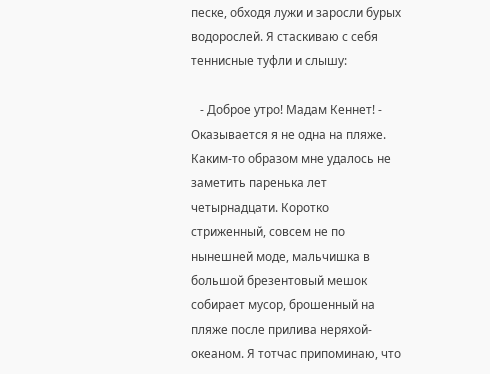песке, обходя лужи и заросли бурых водорослей. Я стаскиваю с себя теннисные туфли и слышу:

   - Доброе утро! Мадам Кеннет! - Оказывается я не одна на пляже. Каким-то образом мне удалось не заметить паренька лет четырнадцати. Коротко стриженный, совсем не по нынешней моде, мальчишка в большой брезентовый мешок собирает мусор, брошенный на пляже после прилива неряхой-океаном. Я тотчас припоминаю, что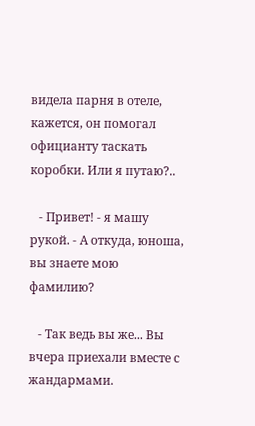видела парня в отеле, кажется, он помогал официанту таскать коробки. Или я путаю?..

   - Привет! - я машу рукой. - А откуда, юноша, вы знаете мою фамилию?

   - Так ведь вы же... Вы вчера приехали вместе с жандармами.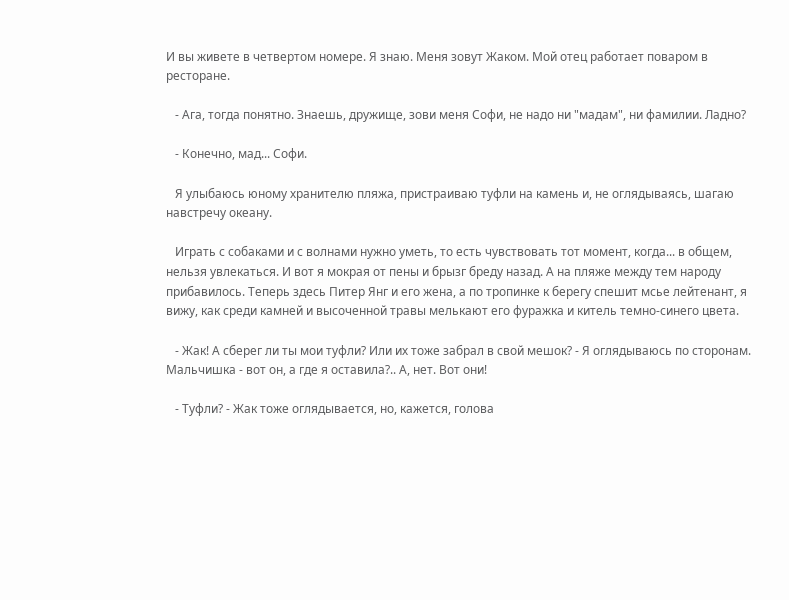И вы живете в четвертом номере. Я знаю. Меня зовут Жаком. Мой отец работает поваром в ресторане.

   - Ага, тогда понятно. Знаешь, дружище, зови меня Софи, не надо ни "мадам", ни фамилии. Ладно?

   - Конечно, мад... Софи.

   Я улыбаюсь юному хранителю пляжа, пристраиваю туфли на камень и, не оглядываясь, шагаю навстречу океану.

   Играть с собаками и с волнами нужно уметь, то есть чувствовать тот момент, когда... в общем, нельзя увлекаться. И вот я мокрая от пены и брызг бреду назад. А на пляже между тем народу прибавилось. Теперь здесь Питер Янг и его жена, а по тропинке к берегу спешит мсье лейтенант, я вижу, как среди камней и высоченной травы мелькают его фуражка и китель темно-синего цвета.

   - Жак! А сберег ли ты мои туфли? Или их тоже забрал в свой мешок? - Я оглядываюсь по сторонам. Мальчишка - вот он, а где я оставила?.. А, нет. Вот они!

   - Туфли? - Жак тоже оглядывается, но, кажется, голова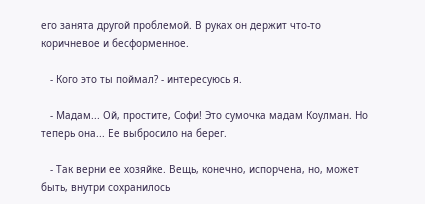его занята другой проблемой. В руках он держит что-то коричневое и бесформенное.

   - Кого это ты поймал? - интересуюсь я.

   - Мадам... Ой, простите, Софи! Это сумочка мадам Коулман. Но теперь она... Ее выбросило на берег.

   - Так верни ее хозяйке. Вещь, конечно, испорчена, но, может быть, внутри сохранилось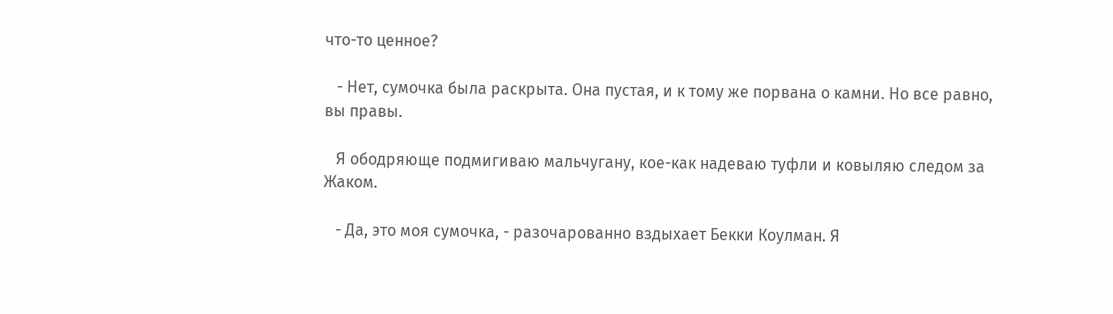что-то ценное?

   - Нет, сумочка была раскрыта. Она пустая, и к тому же порвана о камни. Но все равно, вы правы.

   Я ободряюще подмигиваю мальчугану, кое-как надеваю туфли и ковыляю следом за Жаком.

   - Да, это моя сумочка, - разочарованно вздыхает Бекки Коулман. Я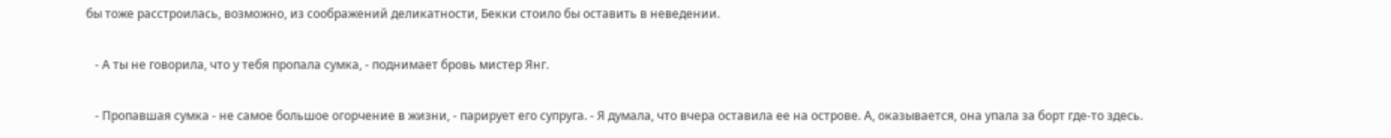бы тоже расстроилась, возможно, из соображений деликатности, Бекки стоило бы оставить в неведении.

   - А ты не говорила, что у тебя пропала сумка, - поднимает бровь мистер Янг.

   - Пропавшая сумка - не самое большое огорчение в жизни, - парирует его супруга. - Я думала, что вчера оставила ее на острове. А, оказывается, она упала за борт где-то здесь.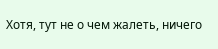Хотя, тут не о чем жалеть, ничего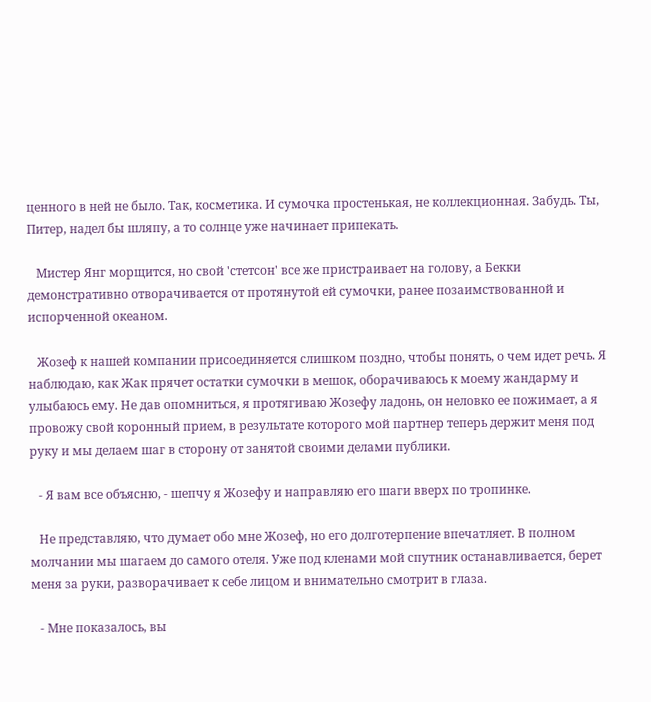ценного в ней не было. Так, косметика. И сумочка простенькая, не коллекционная. Забудь. Ты, Питер, надел бы шляпу, а то солнце уже начинает припекать.

   Мистер Янг морщится, но свой 'стетсон' все же пристраивает на голову, а Бекки демонстративно отворачивается от протянутой ей сумочки, ранее позаимствованной и испорченной океаном.

   Жозеф к нашей компании присоединяется слишком поздно, чтобы понять, о чем идет речь. Я наблюдаю, как Жак прячет остатки сумочки в мешок, оборачиваюсь к моему жандарму и улыбаюсь ему. Не дав опомниться, я протягиваю Жозефу ладонь, он неловко ее пожимает, а я провожу свой коронный прием, в результате которого мой партнер теперь держит меня под руку и мы делаем шаг в сторону от занятой своими делами публики.

   - Я вам все объясню, - шепчу я Жозефу и направляю его шаги вверх по тропинке.

   Не представляю, что думает обо мне Жозеф, но его долготерпение впечатляет. В полном молчании мы шагаем до самого отеля. Уже под кленами мой спутник останавливается, берет меня за руки, разворачивает к себе лицом и внимательно смотрит в глаза.

   - Мне показалось, вы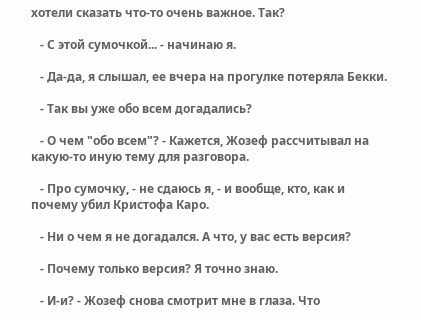хотели сказать что-то очень важное. Так?

   - С этой сумочкой... - начинаю я.

   - Да-да, я слышал, ее вчера на прогулке потеряла Бекки.

   - Так вы уже обо всем догадались?

   - О чем "обо всем"? - Кажется, Жозеф рассчитывал на какую-то иную тему для разговора.

   - Про сумочку, - не сдаюсь я, - и вообще, кто, как и почему убил Кристофа Каро.

   - Ни о чем я не догадался. А что, у вас есть версия?

   - Почему только версия? Я точно знаю.

   - И-и? - Жозеф снова смотрит мне в глаза. Что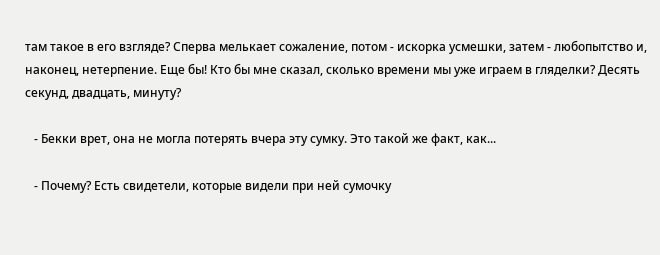там такое в его взгляде? Сперва мелькает сожаление, потом - искорка усмешки, затем - любопытство и, наконец, нетерпение. Еще бы! Кто бы мне сказал, сколько времени мы уже играем в гляделки? Десять секунд, двадцать, минуту?

   - Бекки врет, она не могла потерять вчера эту сумку. Это такой же факт, как...

   - Почему? Есть свидетели, которые видели при ней сумочку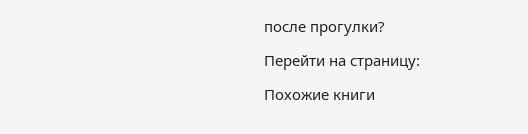после прогулки?

Перейти на страницу:

Похожие книги